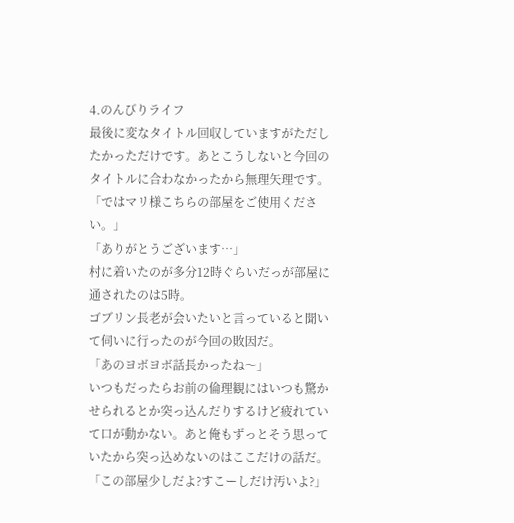4.のんびりライフ
最後に変なタイトル回収していますがただしたかっただけです。あとこうしないと今回のタイトルに合わなかったから無理矢理です。
「ではマリ様こちらの部屋をご使用ください。」
「ありがとうございます…」
村に着いたのが多分12時ぐらいだっが部屋に通されたのは5時。
ゴブリン長老が会いたいと言っていると聞いて伺いに行ったのが今回の敗因だ。
「あのヨボヨボ話長かったね〜」
いつもだったらお前の倫理観にはいつも驚かせられるとか突っ込んだりするけど疲れていて口が動かない。あと俺もずっとそう思っていたから突っ込めないのはここだけの話だ。
「この部屋少しだよ?すこーしだけ汚いよ?」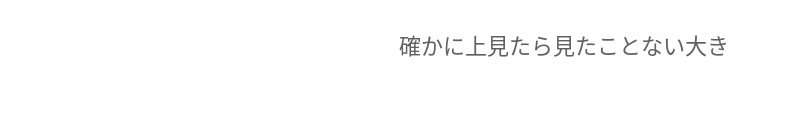確かに上見たら見たことない大き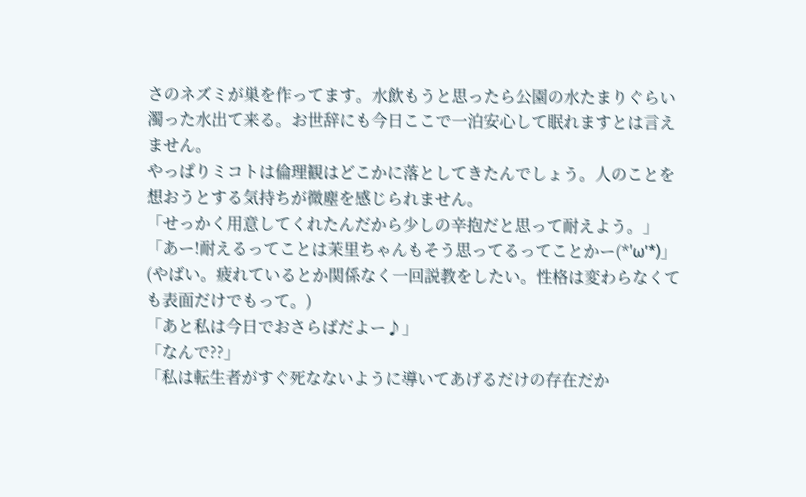さのネズミが巣を作ってます。水飲もうと思ったら公園の水たまりぐらい濁った水出て来る。お世辞にも今日ここで一泊安心して眠れますとは言えません。
やっぱりミコトは倫理観はどこかに落としてきたんでしょう。人のことを想おうとする気持ちが微塵を感じられません。
「せっかく用意してくれたんだから少しの辛抱だと思って耐えよう。」
「あー!耐えるってことは茉里ちゃんもそう思ってるってことかー(*'ω'*)」
(やばい。疲れているとか関係なく一回説教をしたい。性格は変わらなくても表面だけでもって。)
「あと私は今日でおさらばだよー♪」
「なんで??」
「私は転生者がすぐ死なないように導いてあげるだけの存在だか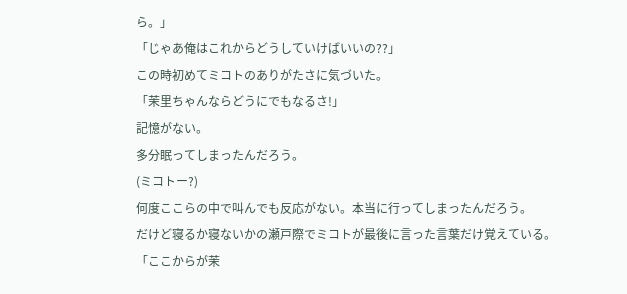ら。」
「じゃあ俺はこれからどうしていけばいいの??」
この時初めてミコトのありがたさに気づいた。
「茉里ちゃんならどうにでもなるさ!」
記憶がない。
多分眠ってしまったんだろう。
(ミコトー?)
何度ここらの中で叫んでも反応がない。本当に行ってしまったんだろう。
だけど寝るか寝ないかの瀬戸際でミコトが最後に言った言葉だけ覚えている。
「ここからが茉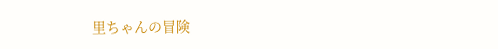里ちゃんの冒険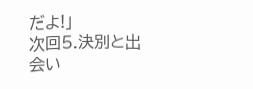だよ!」
次回5.決別と出会い